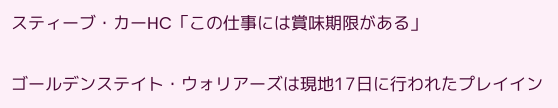スティーブ・カーHC「この仕事には賞味期限がある」

ゴールデンステイト・ウォリアーズは現地17日に行われたプレイイン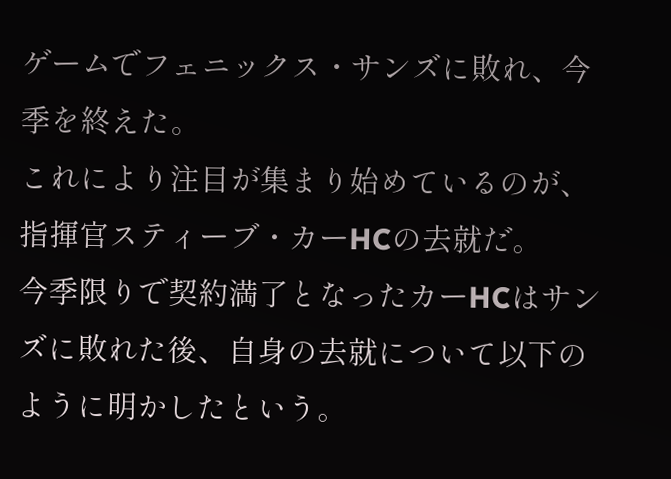ゲームでフェニックス・サンズに敗れ、今季を終えた。
これにより注目が集まり始めているのが、指揮官スティーブ・カーHCの去就だ。
今季限りで契約満了となったカーHCはサンズに敗れた後、自身の去就について以下のように明かしたという。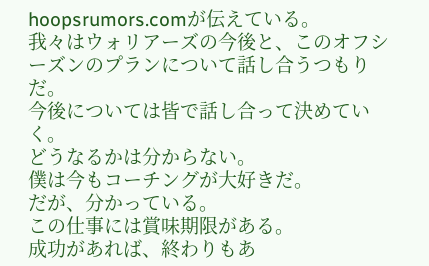hoopsrumors.comが伝えている。
我々はウォリアーズの今後と、このオフシーズンのプランについて話し合うつもりだ。
今後については皆で話し合って決めていく。
どうなるかは分からない。
僕は今もコーチングが大好きだ。
だが、分かっている。
この仕事には賞味期限がある。
成功があれば、終わりもあ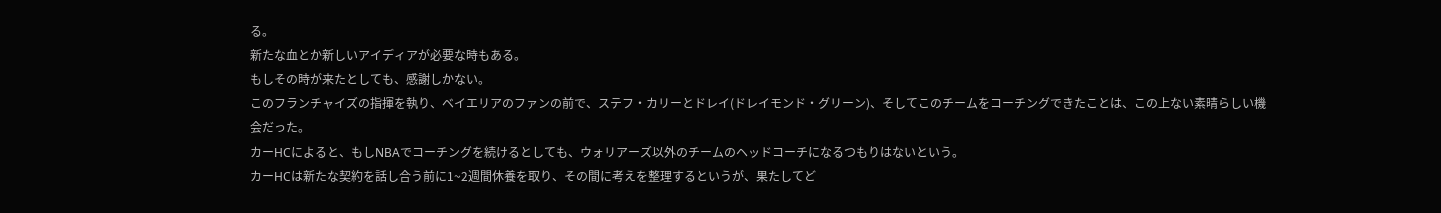る。
新たな血とか新しいアイディアが必要な時もある。
もしその時が来たとしても、感謝しかない。
このフランチャイズの指揮を執り、ベイエリアのファンの前で、ステフ・カリーとドレイ(ドレイモンド・グリーン)、そしてこのチームをコーチングできたことは、この上ない素晴らしい機会だった。
カーHCによると、もしNBAでコーチングを続けるとしても、ウォリアーズ以外のチームのヘッドコーチになるつもりはないという。
カーHCは新たな契約を話し合う前に1~2週間休養を取り、その間に考えを整理するというが、果たしてど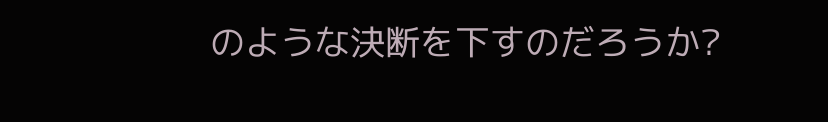のような決断を下すのだろうか?